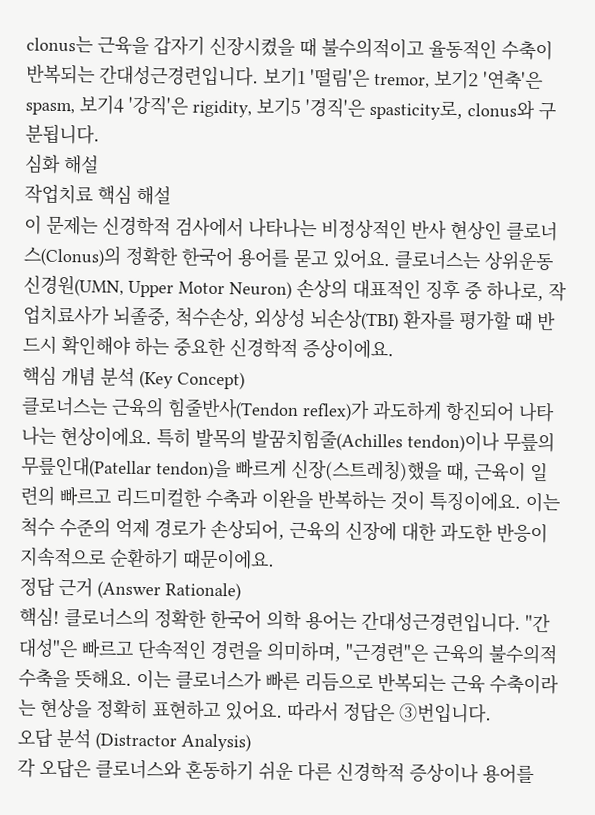clonus는 근육을 갑자기 신장시켰을 때 불수의적이고 율동적인 수축이 반복되는 간대성근경련입니다. 보기1 '떨림'은 tremor, 보기2 '연축'은 spasm, 보기4 '강직'은 rigidity, 보기5 '경직'은 spasticity로, clonus와 구분됩니다.
심화 해설
작업치료 핵심 해설
이 문제는 신경학적 검사에서 나타나는 비정상적인 반사 현상인 클로너스(Clonus)의 정확한 한국어 용어를 묻고 있어요. 클로너스는 상위운동신경원(UMN, Upper Motor Neuron) 손상의 대표적인 징후 중 하나로, 작업치료사가 뇌졸중, 척수손상, 외상성 뇌손상(TBI) 환자를 평가할 때 반드시 확인해야 하는 중요한 신경학적 증상이에요.
핵심 개념 분석 (Key Concept)
클로너스는 근육의 힘줄반사(Tendon reflex)가 과도하게 항진되어 나타나는 현상이에요. 특히 발목의 발꿈치힘줄(Achilles tendon)이나 무릎의 무릎인대(Patellar tendon)을 빠르게 신장(스트레칭)했을 때, 근육이 일련의 빠르고 리드미컬한 수축과 이완을 반복하는 것이 특징이에요. 이는 척수 수준의 억제 경로가 손상되어, 근육의 신장에 대한 과도한 반응이 지속적으로 순환하기 때문이에요.
정답 근거 (Answer Rationale)
핵심! 클로너스의 정확한 한국어 의학 용어는 간대성근경련입니다. "간대성"은 빠르고 단속적인 경련을 의미하며, "근경련"은 근육의 불수의적 수축을 뜻해요. 이는 클로너스가 빠른 리듬으로 반복되는 근육 수축이라는 현상을 정확히 표현하고 있어요. 따라서 정답은 ③번입니다.
오답 분석 (Distractor Analysis)
각 오답은 클로너스와 혼동하기 쉬운 다른 신경학적 증상이나 용어를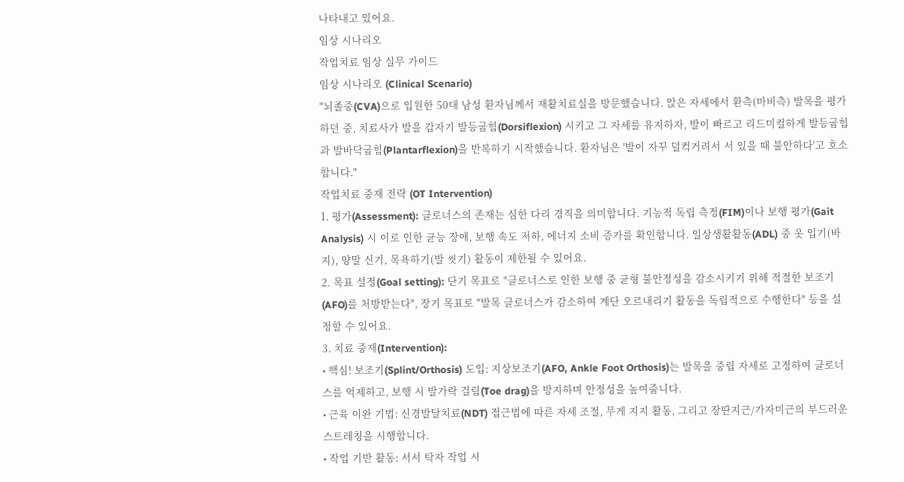나타내고 있어요.
임상 시나리오
작업치료 임상 실무 가이드
임상 시나리오 (Clinical Scenario)
"뇌졸중(CVA)으로 입원한 50대 남성 환자님께서 재활치료실을 방문했습니다. 앉은 자세에서 환측(마비측) 발목을 평가하던 중, 치료사가 발을 갑자기 발등굽힘(Dorsiflexion) 시키고 그 자세를 유지하자, 발이 빠르고 리드미컬하게 발등굽힘과 발바닥굽힘(Plantarflexion)을 반복하기 시작했습니다. 환자님은 '발이 자꾸 덜컥거려서 서 있을 때 불안하다'고 호소합니다."
작업치료 중재 전략 (OT Intervention)
1. 평가(Assessment): 클로너스의 존재는 심한 다리 경직을 의미합니다. 기능적 독립 측정(FIM)이나 보행 평가(Gait Analysis) 시 이로 인한 균능 장애, 보행 속도 저하, 에너지 소비 증가를 확인합니다. 일상생활활동(ADL) 중 옷 입기(바지), 양말 신기, 목욕하기(발 씻기) 활동이 제한될 수 있어요.
2. 목표 설정(Goal setting): 단기 목표로 "클로너스로 인한 보행 중 균형 불안정성을 감소시키기 위해 적절한 보조기(AFO)를 처방받는다", 장기 목표로 "발목 클로너스가 감소하여 계단 오르내리기 활동을 독립적으로 수행한다" 등을 설정할 수 있어요.
3. 치료 중재(Intervention):
• 핵심! 보조기(Splint/Orthosis) 도입: 지상보조기(AFO, Ankle Foot Orthosis)는 발목을 중립 자세로 고정하여 클로너스를 억제하고, 보행 시 발가락 걸림(Toe drag)을 방지하며 안정성을 높여줍니다.
• 근육 이완 기법: 신경발달치료(NDT) 접근법에 따른 자세 조절, 무게 지지 활동, 그리고 장딴지근/가자미근의 부드러운 스트레칭을 시행합니다.
• 작업 기반 활동: 서서 탁자 작업 시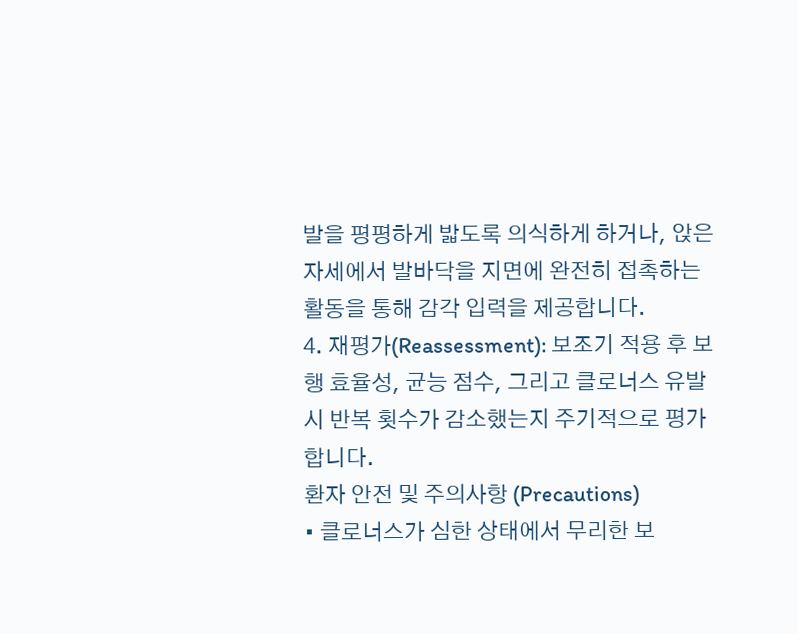발을 평평하게 밟도록 의식하게 하거나, 앉은 자세에서 발바닥을 지면에 완전히 접촉하는 활동을 통해 감각 입력을 제공합니다.
4. 재평가(Reassessment): 보조기 적용 후 보행 효율성, 균능 점수, 그리고 클로너스 유발 시 반복 횟수가 감소했는지 주기적으로 평가합니다.
환자 안전 및 주의사항 (Precautions)
• 클로너스가 심한 상태에서 무리한 보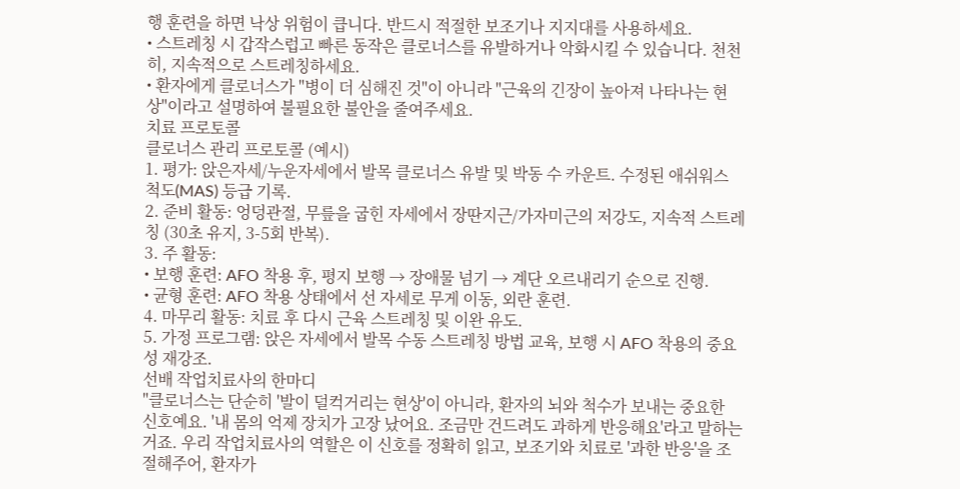행 훈련을 하면 낙상 위험이 큽니다. 반드시 적절한 보조기나 지지대를 사용하세요.
• 스트레칭 시 갑작스럽고 빠른 동작은 클로너스를 유발하거나 악화시킬 수 있습니다. 천천히, 지속적으로 스트레칭하세요.
• 환자에게 클로너스가 "병이 더 심해진 것"이 아니라 "근육의 긴장이 높아져 나타나는 현상"이라고 설명하여 불필요한 불안을 줄여주세요.
치료 프로토콜
클로너스 관리 프로토콜 (예시)
1. 평가: 앉은자세/누운자세에서 발목 클로너스 유발 및 박동 수 카운트. 수정된 애쉬워스 척도(MAS) 등급 기록.
2. 준비 활동: 엉덩관절, 무릎을 굽힌 자세에서 장딴지근/가자미근의 저강도, 지속적 스트레칭 (30초 유지, 3-5회 반복).
3. 주 활동:
• 보행 훈련: AFO 착용 후, 평지 보행 → 장애물 넘기 → 계단 오르내리기 순으로 진행.
• 균형 훈련: AFO 착용 상태에서 선 자세로 무게 이동, 외란 훈련.
4. 마무리 활동: 치료 후 다시 근육 스트레칭 및 이완 유도.
5. 가정 프로그램: 앉은 자세에서 발목 수동 스트레칭 방법 교육, 보행 시 AFO 착용의 중요성 재강조.
선배 작업치료사의 한마디
"클로너스는 단순히 '발이 덜컥거리는 현상'이 아니라, 환자의 뇌와 척수가 보내는 중요한 신호예요. '내 몸의 억제 장치가 고장 났어요. 조금만 건드려도 과하게 반응해요'라고 말하는 거죠. 우리 작업치료사의 역할은 이 신호를 정확히 읽고, 보조기와 치료로 '과한 반응'을 조절해주어, 환자가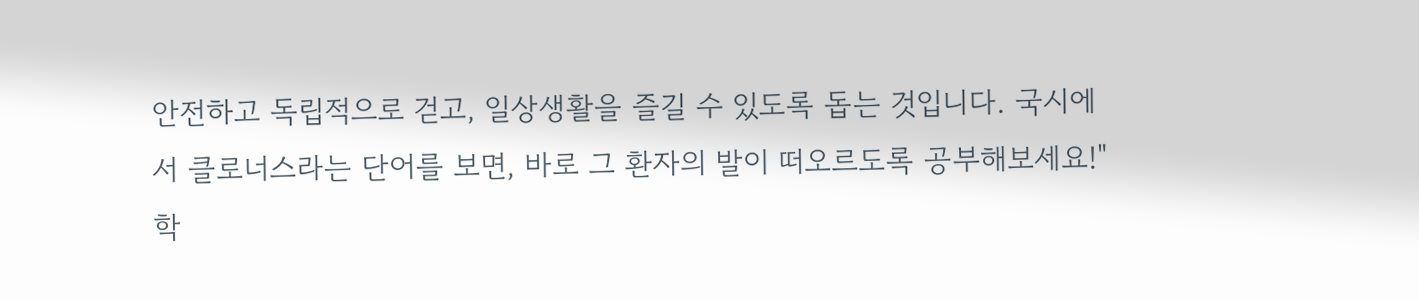안전하고 독립적으로 걷고, 일상생활을 즐길 수 있도록 돕는 것입니다. 국시에서 클로너스라는 단어를 보면, 바로 그 환자의 발이 떠오르도록 공부해보세요!"
학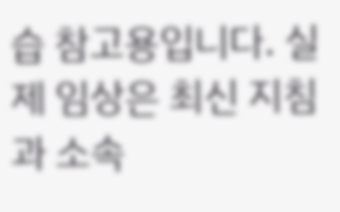습 참고용입니다. 실제 임상은 최신 지침과 소속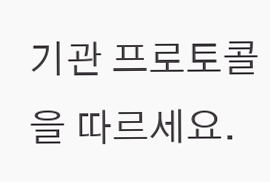기관 프로토콜을 따르세요.